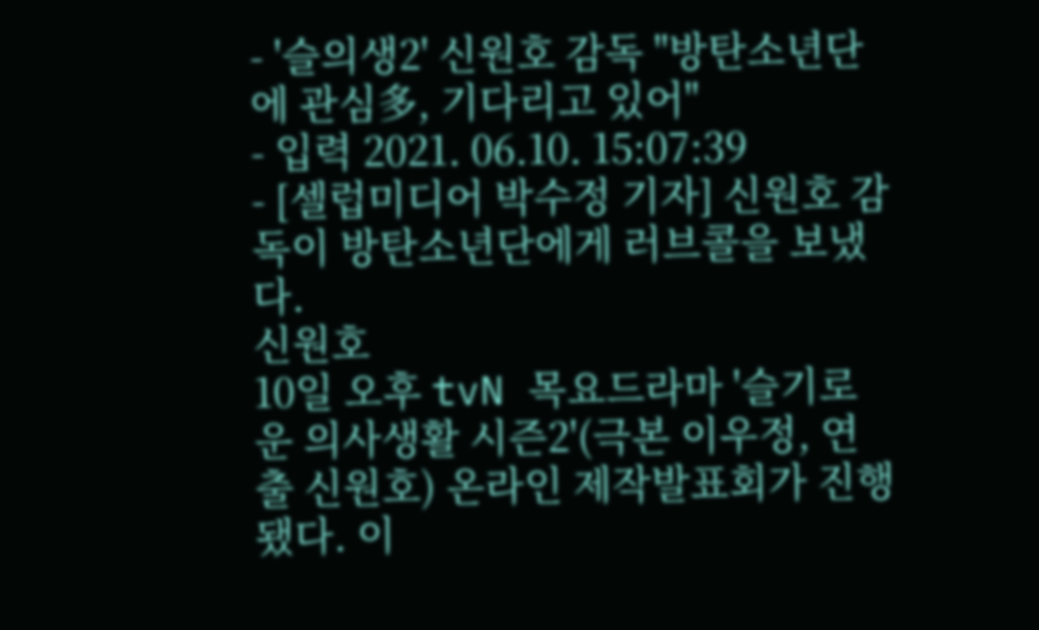- '슬의생2' 신원호 감독 "방탄소년단에 관심多, 기다리고 있어"
- 입력 2021. 06.10. 15:07:39
- [셀럽미디어 박수정 기자] 신원호 감독이 방탄소년단에게 러브콜을 보냈다.
신원호
10일 오후 tvN 목요드라마 '슬기로운 의사생활 시즌2'(극본 이우정, 연출 신원호) 온라인 제작발표회가 진행됐다. 이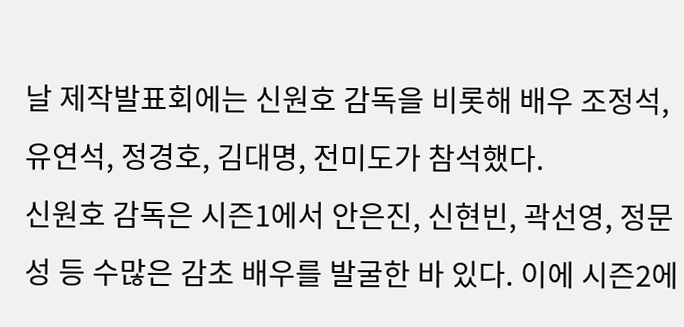날 제작발표회에는 신원호 감독을 비롯해 배우 조정석, 유연석, 정경호, 김대명, 전미도가 참석했다.
신원호 감독은 시즌1에서 안은진, 신현빈, 곽선영, 정문성 등 수많은 감초 배우를 발굴한 바 있다. 이에 시즌2에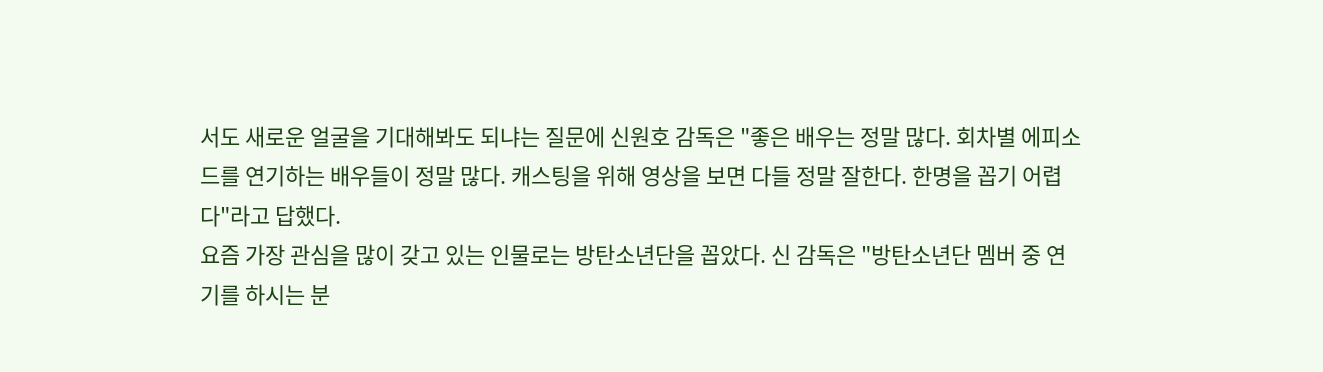서도 새로운 얼굴을 기대해봐도 되냐는 질문에 신원호 감독은 "좋은 배우는 정말 많다. 회차별 에피소드를 연기하는 배우들이 정말 많다. 캐스팅을 위해 영상을 보면 다들 정말 잘한다. 한명을 꼽기 어렵다"라고 답했다.
요즘 가장 관심을 많이 갖고 있는 인물로는 방탄소년단을 꼽았다. 신 감독은 "방탄소년단 멤버 중 연기를 하시는 분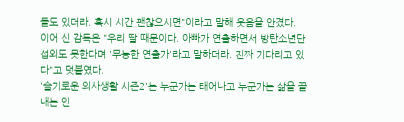들도 있더라. 혹시 시간 괜찮으시면"이라고 말해 웃음을 안겼다.
이어 신 감독은 "우리 딸 때문이다. 아빠가 연출하면서 방탄소년단 섭외도 못한다며 '무능한 연출가'라고 말하더라. 진짜 기다리고 있다"고 덧붙였다.
'슬기로운 의사생활 시즌2'는 누군가는 태어나고 누군가는 삶을 끝내는 인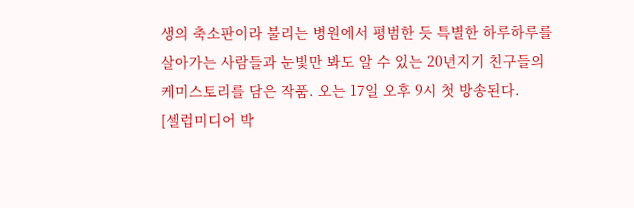생의 축소판이라 불리는 병원에서 평범한 듯 특별한 하루하루를 살아가는 사람들과 눈빛만 봐도 알 수 있는 20년지기 친구들의 케미스토리를 담은 작품. 오는 17일 오후 9시 첫 방송된다.
[셀럽미디어 박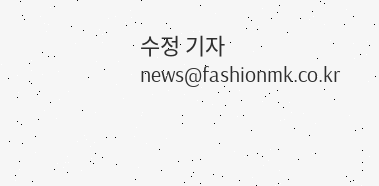수정 기자 news@fashionmk.co.kr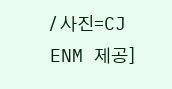/ 사진=CJ ENM 제공]